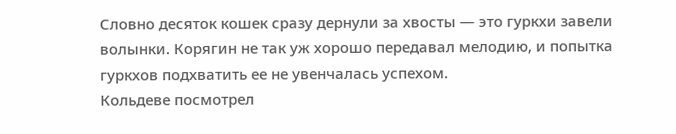Словно десяток кошек сразу дернули за хвосты — это гуркхи завели волынки. Корягин не так уж хорошо передавал мелодию, и попытка гуркхов подхватить ее не увенчалась успехом.
Кольдеве посмотрел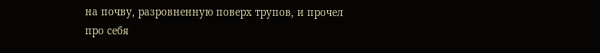на почву, разровненную поверх трупов, и прочел про себя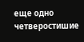еще одно четверостишие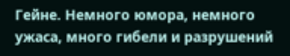Гейне. Немного юмора, немного ужаса, много гибели и разрушений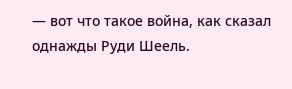— вот что такое война, как сказал однажды Руди Шеель.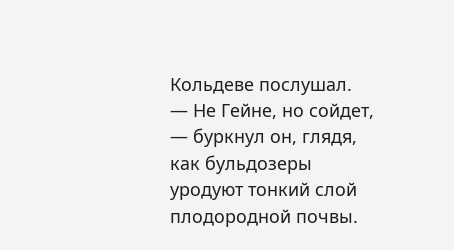Кольдеве послушал.
— Не Гейне, но сойдет, — буркнул он, глядя, как бульдозеры уродуют тонкий слой плодородной почвы.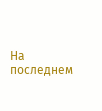На последнем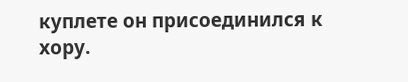куплете он присоединился к хору.